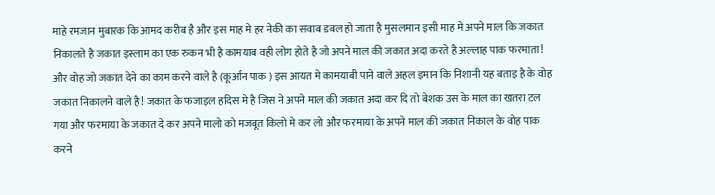माहे रमजान मुबारक कि आमद करीब है और इस माह मे हर नेकी का सवाब डबल हो जाता है मुसलमान इसी माह मे अपने माल कि जकात निकालते है जकात इस्लाम का एक रुकन भी है कामयाब वही लोग होते है जो अपने माल की जकात अदा करते है अल्लाह पाक फरमाता! और वोह जो जकात देने का काम करने वाले है (कूर्आन पाक ) इस आयत मे कामयाबी पाने वाले अहल इमान कि निशानी यह बताइ है के वोह जकात निकालने वाले है! जकात के फजाइल हदिस मे है जिस ने अपने माल की जकात अदा कर दि तो बेशक उस के माल का खतरा टल गया और फरमाया के जकात दे कर अपने मालो को मजबूत किलो मे कर लो और फरमाया के अपने माल की जकात निकाल के वोह पाक करने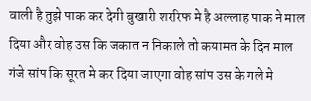वाली है तुझे पाक कर देगी बुखारी शररिफ मे है अल्लाह पाक ने माल दिया और वोह उस कि जकात न निकाले तो कयामत के दिन माल गंजे सांप कि सूरत मे कर दिया जाएगा वोह सांप उस के गले मे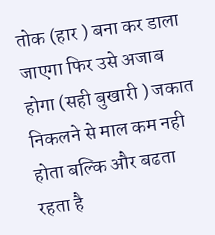तोक (हार ) बना कर डाला जाएगा फिर उसे अजाब होगा (सही बुखारी ) जकात निकलने से माल कम नही होता बल्कि और बढता रहता है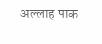अल्लाह पाक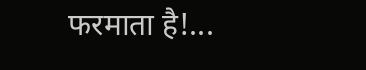फरमाता है!...